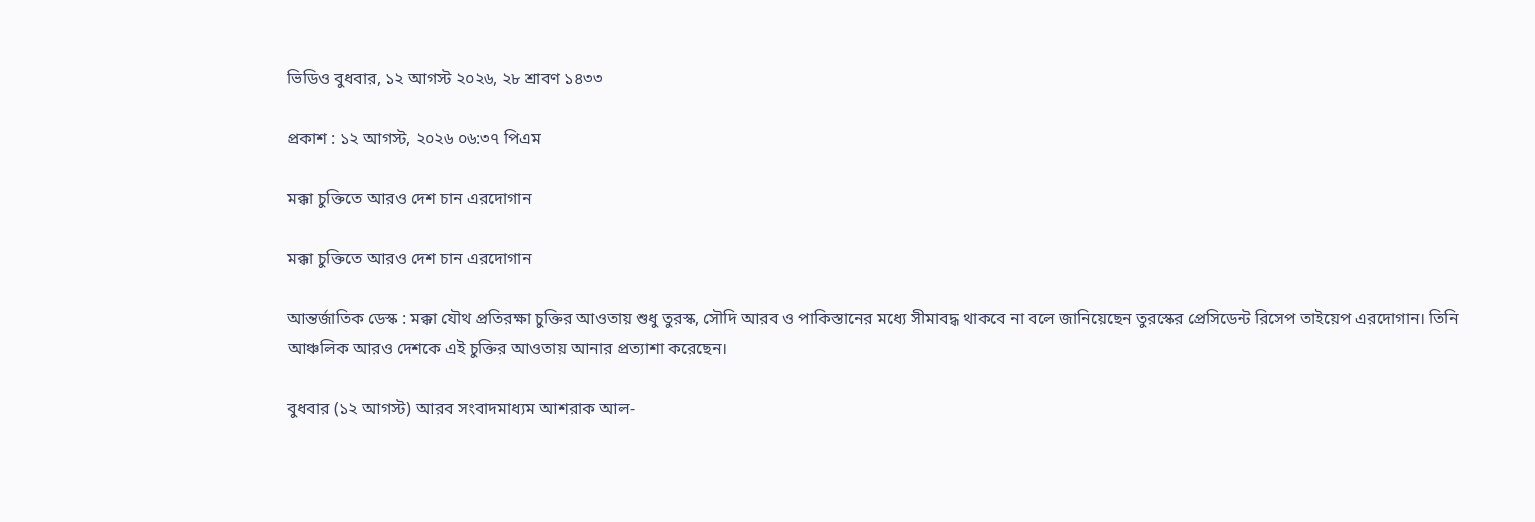ভিডিও বুধবার, ১২ আগস্ট ২০২৬, ২৮ শ্রাবণ ১৪৩৩

প্রকাশ : ১২ আগস্ট, ২০২৬ ০৬:৩৭ পিএম

মক্কা চুক্তিতে আরও দেশ চান এরদোগান

মক্কা চুক্তিতে আরও দেশ চান এরদোগান

আন্তর্জাতিক ডেস্ক : মক্কা যৌথ প্রতিরক্ষা চুক্তির আওতায় শুধু তুরস্ক, সৌদি আরব ও পাকিস্তানের মধ্যে সীমাবদ্ধ থাকবে না বলে জানিয়েছেন তুরস্কের প্রেসিডেন্ট রিসেপ তাইয়েপ এরদোগান। তিনি আঞ্চলিক আরও দেশকে এই চুক্তির আওতায় আনার প্রত্যাশা করেছেন।

বুধবার (১২ আগস্ট) আরব সংবাদমাধ্যম আশরাক আল-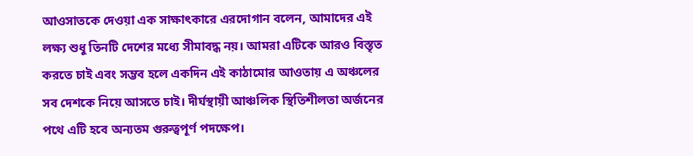আওসাতকে দেওয়া এক সাক্ষাৎকারে এরদোগান বলেন, আমাদের এই লক্ষ্য শুধু তিনটি দেশের মধ্যে সীমাবদ্ধ নয়। আমরা এটিকে আরও বিস্তৃত করতে চাই এবং সম্ভব হলে একদিন এই কাঠামোর আওতায় এ অঞ্চলের সব দেশকে নিয়ে আসতে চাই। দীর্ঘস্থায়ী আঞ্চলিক স্থিতিশীলতা অর্জনের পথে এটি হবে অন্যতম গুরুত্বপূর্ণ পদক্ষেপ।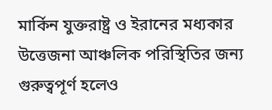মার্কিন যুক্তরাষ্ট্র ও ইরানের মধ্যকার উত্তেজনা আঞ্চলিক পরিস্থিতির জন্য গুরুত্বপূর্ণ হলেও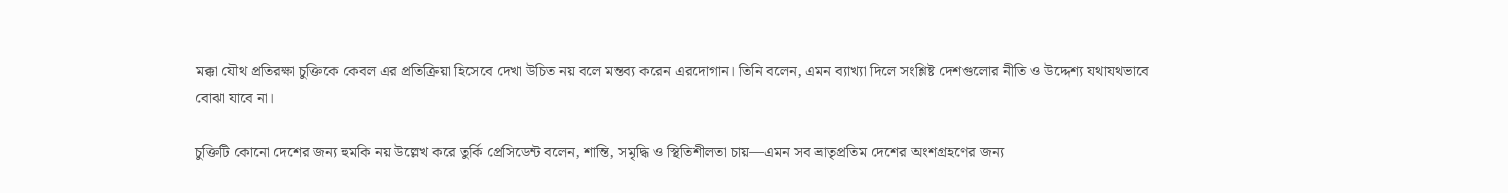মক্কা যৌথ প্রতিরক্ষা চুক্তিকে কেবল এর প্রতিক্রিয়া হিসেবে দেখা উচিত নয় বলে মন্তব্য করেন এরদোগান। তিনি বলেন, এমন ব্যাখ্যা দিলে সংশ্লিষ্ট দেশগুলোর নীতি ও উদ্দেশ্য যথাযথভাবে বোঝা যাবে না।

চুক্তিটি কোনো দেশের জন্য হুমকি নয় উল্লেখ করে তুর্কি প্রেসিডেন্ট বলেন, শান্তি, সমৃদ্ধি ও স্থিতিশীলতা চায়—এমন সব ভ্রাতৃপ্রতিম দেশের অংশগ্রহণের জন্য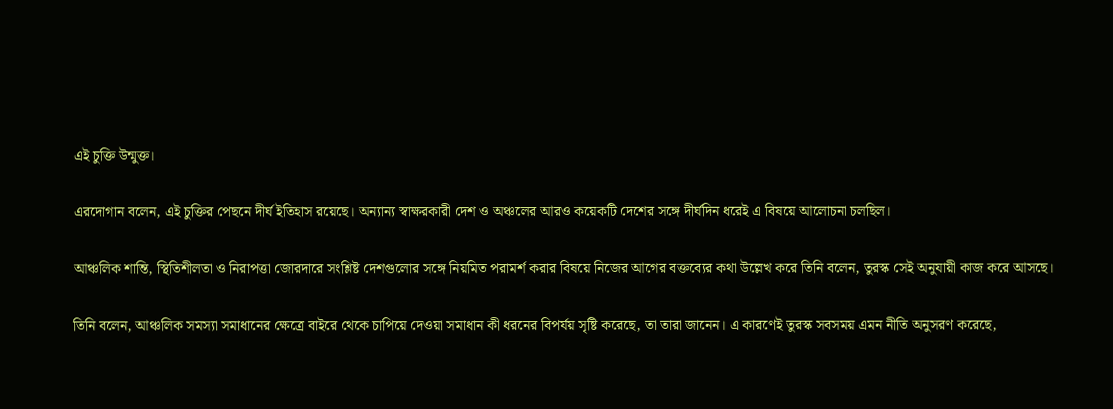এই চুক্তি উন্মুক্ত।

এরদোগান বলেন, এই চুক্তির পেছনে দীর্ঘ ইতিহাস রয়েছে। অন্যান্য স্বাক্ষরকারী দেশ ও অঞ্চলের আরও কয়েকটি দেশের সঙ্গে দীর্ঘদিন ধরেই এ বিষয়ে আলোচনা চলছিল।

আঞ্চলিক শান্তি, স্থিতিশীলতা ও নিরাপত্তা জোরদারে সংশ্লিষ্ট দেশগুলোর সঙ্গে নিয়মিত পরামর্শ করার বিষয়ে নিজের আগের বক্তব্যের কথা উল্লেখ করে তিনি বলেন, তুরস্ক সেই অনুযায়ী কাজ করে আসছে।

তিনি বলেন, আঞ্চলিক সমস্যা সমাধানের ক্ষেত্রে বাইরে থেকে চাপিয়ে দেওয়া সমাধান কী ধরনের বিপর্যয় সৃষ্টি করেছে, তা তারা জানেন। এ কারণেই তুরস্ক সবসময় এমন নীতি অনুসরণ করেছে,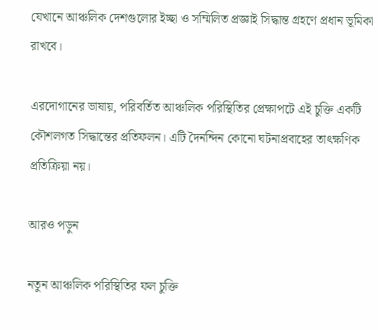যেখানে আঞ্চলিক দেশগুলোর ইচ্ছা ও সম্মিলিত প্রজ্ঞাই সিদ্ধান্ত গ্রহণে প্রধান ভূমিকা রাখবে।

এরদোগানের ভাষায়, পরিবর্তিত আঞ্চলিক পরিস্থিতির প্রেক্ষাপটে এই চুক্তি একটি কৌশলগত সিদ্ধান্তের প্রতিফলন। এটি দৈনন্দিন কোনো ঘটনাপ্রবাহের তাৎক্ষণিক প্রতিক্রিয়া নয়।

আরও পড়ুন

নতুন আঞ্চলিক পরিস্থিতির ফল চুক্তি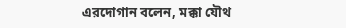এরদোগান বলেন, মক্কা যৌথ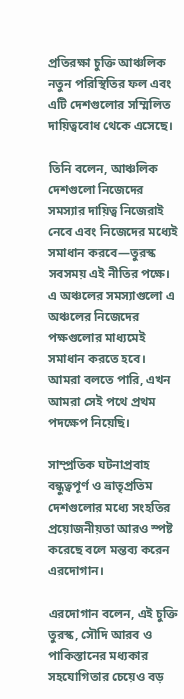প্রতিরক্ষা চুক্তি আঞ্চলিক নতুন পরিস্থিতির ফল এবং এটি দেশগুলোর সম্মিলিত দায়িত্ববোধ থেকে এসেছে।

তিনি বলেন, আঞ্চলিক দেশগুলো নিজেদের সমস্যার দায়িত্ব নিজেরাই নেবে এবং নিজেদের মধ্যেই সমাধান করবে—তুরস্ক সবসময় এই নীতির পক্ষে। এ অঞ্চলের সমস্যাগুলো এ অঞ্চলের নিজেদের পক্ষগুলোর মাধ্যমেই সমাধান করতে হবে। আমরা বলতে পারি, এখন আমরা সেই পথে প্রথম পদক্ষেপ নিয়েছি।

সাম্প্রতিক ঘটনাপ্রবাহ বন্ধুত্বপূর্ণ ও ভ্রাতৃপ্রতিম দেশগুলোর মধ্যে সংহতির প্রয়োজনীয়তা আরও স্পষ্ট করেছে বলে মন্তব্য করেন এরদোগান।

এরদোগান বলেন, এই চুক্তি তুরস্ক, সৌদি আরব ও পাকিস্তানের মধ্যকার সহযোগিতার চেয়েও বড়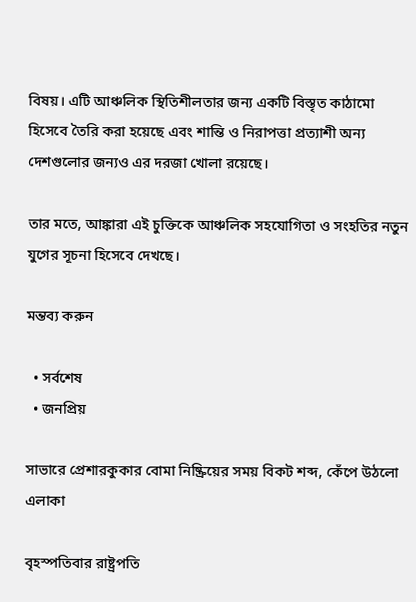বিষয়। এটি আঞ্চলিক স্থিতিশীলতার জন্য একটি বিস্তৃত কাঠামো হিসেবে তৈরি করা হয়েছে এবং শান্তি ও নিরাপত্তা প্রত্যাশী অন্য দেশগুলোর জন্যও এর দরজা খোলা রয়েছে।

তার মতে, আঙ্কারা এই চুক্তিকে আঞ্চলিক সহযোগিতা ও সংহতির নতুন যুগের সূচনা হিসেবে দেখছে।

মন্তব্য করুন

  • সর্বশেষ
  • জনপ্রিয়

সাভারে প্রেশারকুকার বোমা নিষ্ক্রিয়ের সময় বিকট শব্দ, কেঁপে উঠলো এলাকা

বৃহস্পতিবার রাষ্ট্রপতি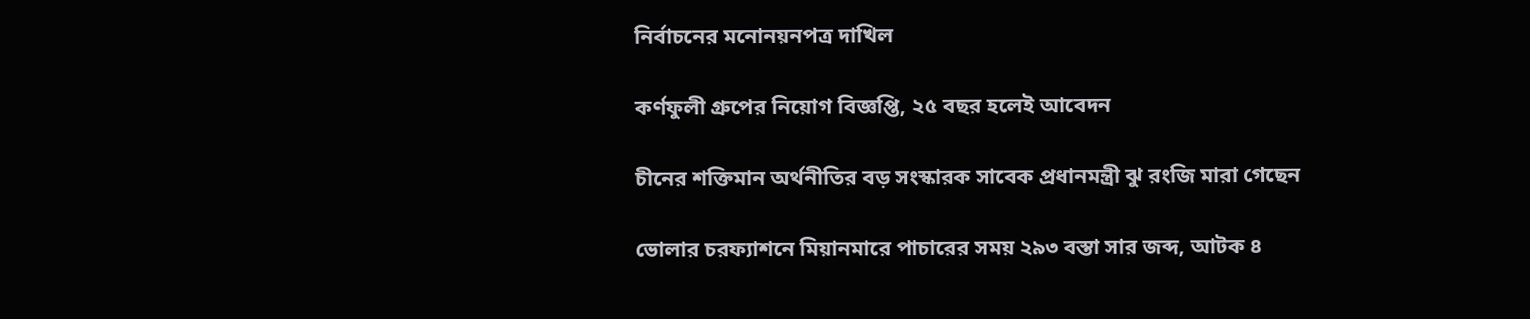নির্বাচনের মনোনয়নপত্র দাখিল

কর্ণফুলী গ্রুপের নিয়োগ বিজ্ঞপ্তি, ২৫ বছর হলেই আবেদন

চীনের শক্তিমান অর্থনীতির বড় সংস্কারক সাবেক প্রধানমন্ত্রী ঝু রংজি মারা গেছেন

ভোলার চরফ্যাশনে মিয়ানমারে পাচারের সময় ২৯৩ বস্তা সার জব্দ, আটক ৪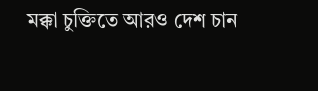মক্কা চুক্তিতে আরও দেশ চান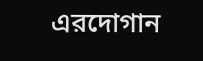এরদোগান